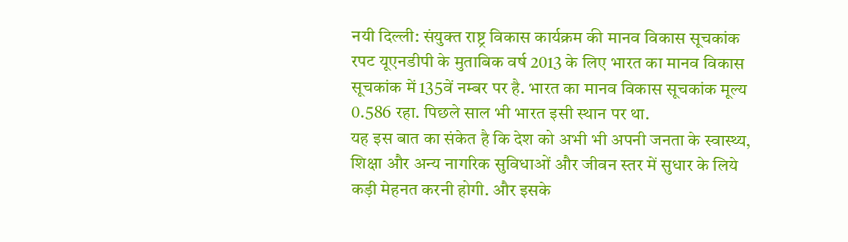नयी दिल्ली: संयुक्त राष्ट्र विकास कार्यक्रम की मानव विकास सूचकांक रपट यूएनडीपी के मुताबिक वर्ष 2013 के लिए भारत का मानव विकास सूचकांक में 135वें नम्बर पर है. भारत का मानव विकास सूचकांक मूल्य 0.586 रहा. पिछले साल भी भारत इसी स्थान पर था.
यह इस बात का संकेत है कि देश को अभी भी अपनी जनता के स्वास्थ्य, शिक्षा और अन्य नागरिक सुविधाओं और जीवन स्तर में सुधार के लिये कड़ी मेहनत करनी होगी. और इसके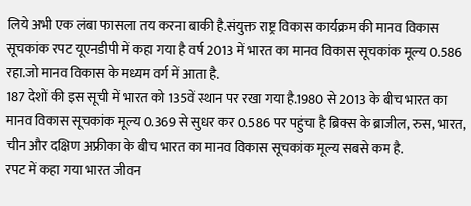लिये अभी एक लंबा फासला तय करना बाकी है.संयुक्त राष्ट्र विकास कार्यक्रम की मानव विकास सूचकांक रपट यूएनडीपी में कहा गया है वर्ष 2013 में भारत का मानव विकास सूचकांक मूल्य 0.586 रहा.जो मानव विकास के मध्यम वर्ग में आता है.
187 देशों की इस सूची में भारत को 135वें स्थान पर रखा गया है.1980 से 2013 के बीच भारत का मानव विकास सूचकांक मूल्य 0.369 से सुधर कर 0.586 पर पहुंचा है ब्रिक्स के ब्राजील, रुस, भारत, चीन और दक्षिण अफ्रीका के बीच भारत का मानव विकास सूचकांक मूल्य सबसे कम है.
रपट में कहा गया भारत जीवन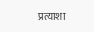प्रत्याशा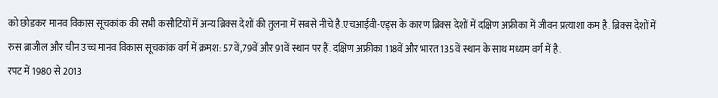को छोडकर मानव विकास सूचकांक की सभी कसौटियों में अन्य ब्रिक्स देशों की तुलना में सबसे नीचे है.एचआईवी-एड्स के कारण ब्रिक्स देशों में दक्षिण अफ्रीका में जीवन प्रत्याशा कम है. ब्रिक्स देशों में रुस ब्राजील और चीन उच्च मानव विकास सूचकांक वर्ग में क्रमश: 57वें,79वें और 91वें स्थान पर हैं. दक्षिण अफ्रीका 118वें और भारत 135वें स्थान के साथ मध्यम वर्ग में है.
रपट में 1980 से 2013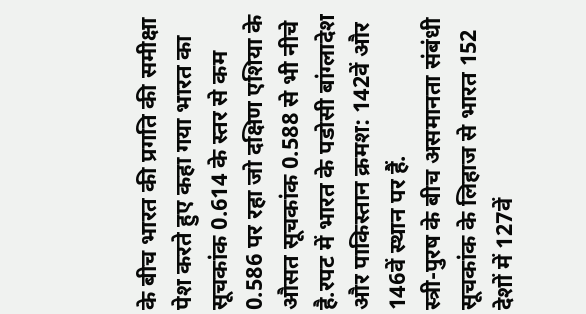के बीच भारत की प्रगति की समीक्षा पेश करते हुए कहा गया भारत का सूचकांक 0.614 के स्तर से कम 0.586 पर रहा जो दक्षिण एशिया के औसत सूचकांक 0.588 से भी नीचे है.रपट में भारत के पडोसी बांग्लादेश और पाकिस्तान क्रमश: 142वें और 146वें स्थान पर हैं.
स्त्री-पुरष के बीच असमानता संबंधी सूचकांक के लिहाज से भारत 152 देशों में 127वें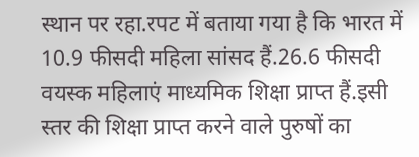स्थान पर रहा.रपट में बताया गया है कि भारत में 10.9 फीसदी महिला सांसद हैं.26.6 फीसदी वयस्क महिलाएं माध्यमिक शिक्षा प्राप्त हैं.इसी स्तर की शिक्षा प्राप्त करने वाले पुरुषों का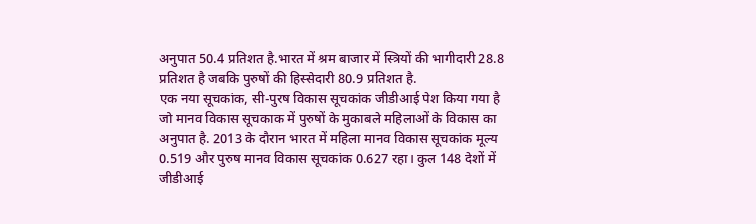अनुपात 50.4 प्रतिशत है.भारत में श्रम बाजार में स्त्रियों की भागीदारी 28.8 प्रतिशत है जबकि पुरुषों की हिस्सेदारी 80.9 प्रतिशत है.
एक नया सूचकांक, सी-पुरष विकास सूचकांक जीडीआई पेश किया गया है जो मानव विकास सूचकाक में पुरुषों के मुकाबले महिलाओं के विकास का अनुपात है. 2013 के दौरान भारत में महिला मानव विकास सूचकांक मूल्य 0.519 और पुरुष मानव विकास सूचकांक 0.627 रहा। कुल 148 देशों में जीडीआई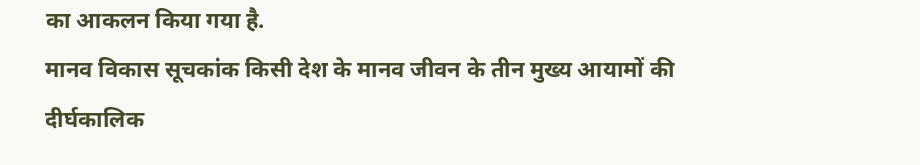का आकलन किया गया है.
मानव विकास सूचकांक किसी देश के मानव जीवन के तीन मुख्य आयामों की दीर्घकालिक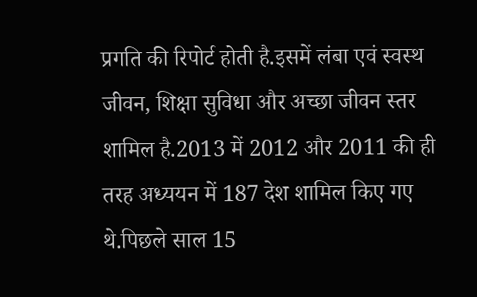प्रगति की रिपोर्ट होती है.इसमें लंबा एवं स्वस्थ जीवन, शिक्षा सुविधा और अच्छा जीवन स्तर शामिल है.2013 में 2012 और 2011 की ही तरह अध्ययन में 187 देश शामिल किए गए थे.पिछले साल 15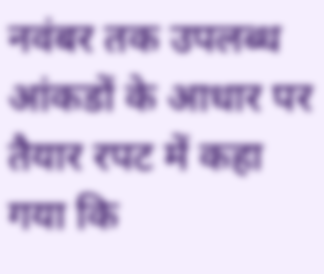नवंबर तक उपलब्ध आंकडों के आधार पर तैयार रपट में कहा गया कि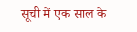सूची में एक साल के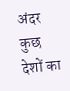अंदर कुछ देशों का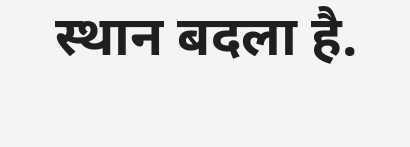स्थान बदला है.